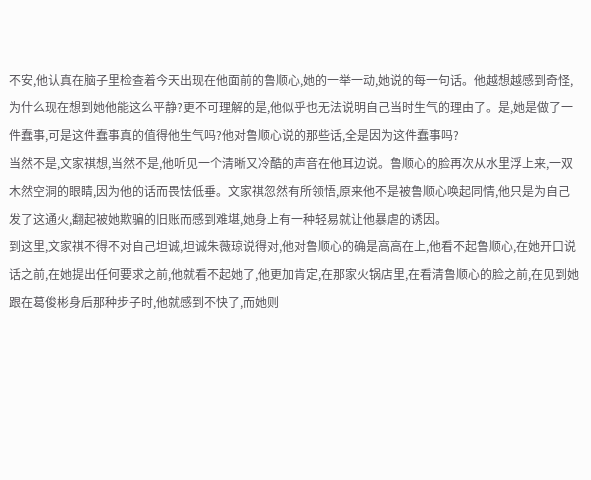不安,他认真在脑子里检查着今天出现在他面前的鲁顺心,她的一举一动,她说的每一句话。他越想越感到奇怪,为什么现在想到她他能这么平静?更不可理解的是,他似乎也无法说明自己当时生气的理由了。是,她是做了一件蠢事,可是这件蠢事真的值得他生气吗?他对鲁顺心说的那些话,全是因为这件蠢事吗?
当然不是,文家祺想,当然不是,他听见一个清晰又冷酷的声音在他耳边说。鲁顺心的脸再次从水里浮上来,一双木然空洞的眼睛,因为他的话而畏怯低垂。文家祺忽然有所领悟,原来他不是被鲁顺心唤起同情,他只是为自己发了这通火,翻起被她欺骗的旧账而感到难堪,她身上有一种轻易就让他暴虐的诱因。
到这里,文家祺不得不对自己坦诚,坦诚朱薇琼说得对,他对鲁顺心的确是高高在上,他看不起鲁顺心,在她开口说话之前,在她提出任何要求之前,他就看不起她了,他更加肯定,在那家火锅店里,在看清鲁顺心的脸之前,在见到她跟在葛俊彬身后那种步子时,他就感到不快了,而她则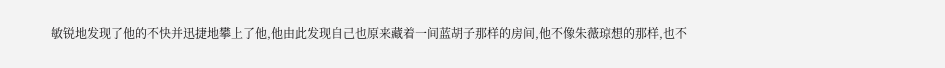敏锐地发现了他的不快并迅捷地攀上了他,他由此发现自己也原来藏着一间蓝胡子那样的房间,他不像朱薇琼想的那样,也不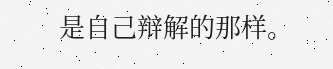是自己辩解的那样。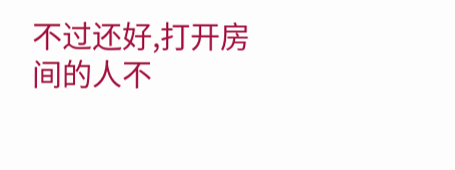不过还好,打开房间的人不